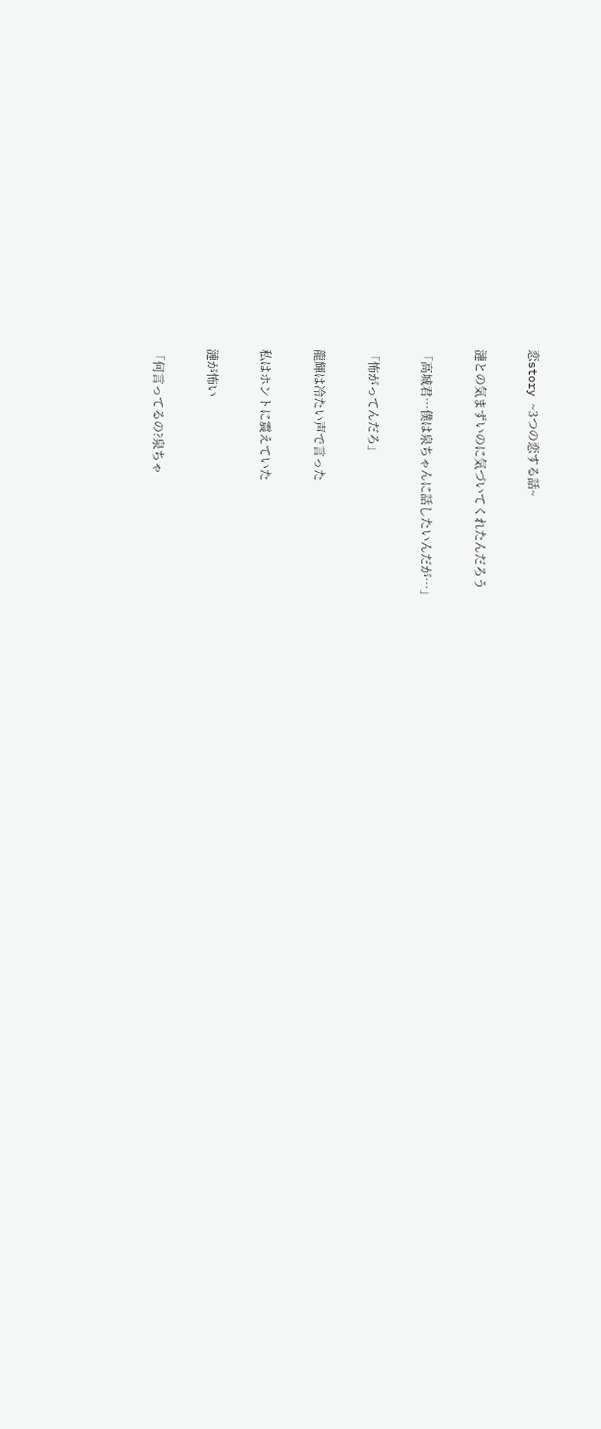恋story ~3つの恋する話~

漣との気まずいのに気づいてくれたんだろう

「高城君…僕は泉ちゃんに話したいんだが…」

「怖がってんだろ」

龍輝は冷たい声で言った

私はホントに震えていた

漣が怖い

「何言ってるの?泉ちゃ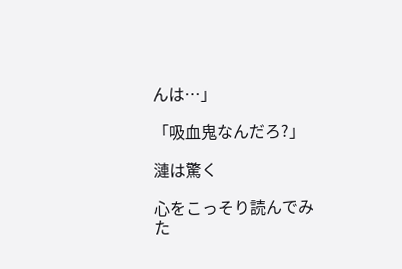んは…」

「吸血鬼なんだろ?」

漣は驚く

心をこっそり読んでみた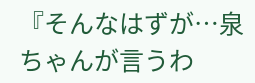『そんなはずが…泉ちゃんが言うわ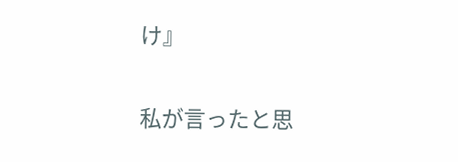け』

私が言ったと思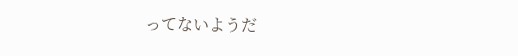ってないようだ